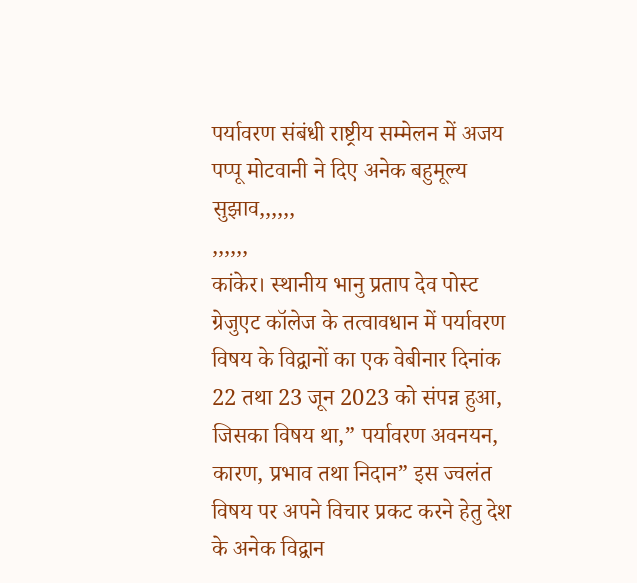पर्यावरण संबंधी राष्ट्रीय सम्मेलन में अजय पप्पू मोटवानी ने दिए अनेक बहुमूल्य सुझाव,,,,,,
,,,,,,
कांकेर। स्थानीय भानु प्रताप देव पोस्ट ग्रेजुएट कॉलेज के तत्वावधान में पर्यावरण विषय के विद्वानों का एक वेबीनार दिनांक 22 तथा 23 जून 2023 को संपन्न हुआ, जिसका विषय था,” पर्यावरण अवनयन, कारण, प्रभाव तथा निदान” इस ज्वलंत विषय पर अपने विचार प्रकट करने हेतु देश के अनेक विद्वान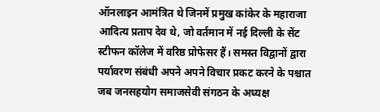ऑनलाइन आमंत्रित थे जिनमें प्रमुख कांकेर के महाराजा आदित्य प्रताप देव थे, जो वर्तमान में नई दिल्ली के सेंट स्टीफन कॉलेज में वरिष्ठ प्रोफेसर हैं। समस्त विद्वानों द्वारा पर्यावरण संबंधी अपने अपने विचार प्रकट करने के पश्चात जब जनसहयोग समाजसेवी संगठन के अध्यक्ष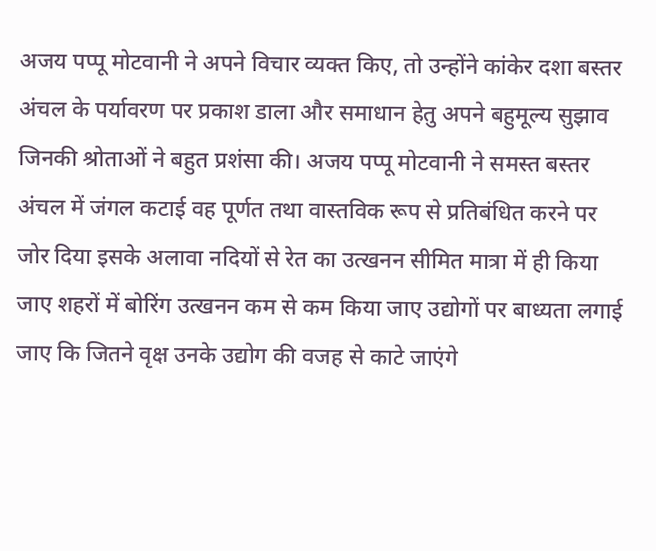अजय पप्पू मोटवानी ने अपने विचार व्यक्त किए, तो उन्होंने कांकेर दशा बस्तर अंचल के पर्यावरण पर प्रकाश डाला और समाधान हेतु अपने बहुमूल्य सुझाव जिनकी श्रोताओं ने बहुत प्रशंसा की। अजय पप्पू मोटवानी ने समस्त बस्तर अंचल में जंगल कटाई वह पूर्णत तथा वास्तविक रूप से प्रतिबंधित करने पर जोर दिया इसके अलावा नदियों से रेत का उत्खनन सीमित मात्रा में ही किया जाए शहरों में बोरिंग उत्खनन कम से कम किया जाए उद्योगों पर बाध्यता लगाई जाए कि जितने वृक्ष उनके उद्योग की वजह से काटे जाएंगे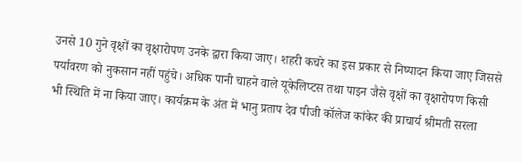उनसे 10 गुने वृक्षों का वृक्षारोपण उनके द्वारा किया जाए। शहरी कचरे का इस प्रकार से निष्पादन किया जाए जिससे पर्यावरण को नुकसान नहीं पहुंचे। अधिक पानी चाहने वाले यूकेलिप्टस तथा पाइन जैसे वृक्षों का वृक्षारोपण किसी भी स्थिति में ना किया जाए। कार्यक्रम के अंत में भानु प्रताप देव पीजी कॉलेज कांकेर की प्राचार्य श्रीमती सरला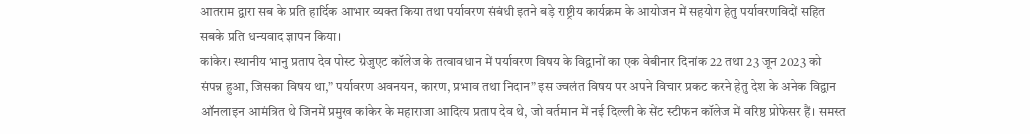आतराम द्वारा सब के प्रति हार्दिक आभार व्यक्त किया तथा पर्यावरण संबंधी इतने बड़े राष्ट्रीय कार्यक्रम के आयोजन में सहयोग हेतु पर्यावरणविदों सहित सबके प्रति धन्यवाद ज्ञापन किया।
कांकेर। स्थानीय भानु प्रताप देव पोस्ट ग्रेजुएट कॉलेज के तत्वावधान में पर्यावरण विषय के विद्वानों का एक वेबीनार दिनांक 22 तथा 23 जून 2023 को संपन्न हुआ, जिसका विषय था,” पर्यावरण अवनयन, कारण, प्रभाव तथा निदान” इस ज्वलंत विषय पर अपने विचार प्रकट करने हेतु देश के अनेक विद्वान ऑनलाइन आमंत्रित थे जिनमें प्रमुख कांकेर के महाराजा आदित्य प्रताप देव थे, जो वर्तमान में नई दिल्ली के सेंट स्टीफन कॉलेज में वरिष्ठ प्रोफेसर हैं। समस्त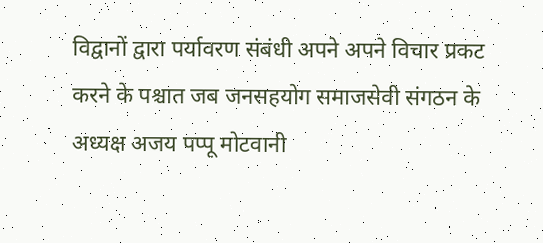विद्वानों द्वारा पर्यावरण संबंधी अपने अपने विचार प्रकट करने के पश्चात जब जनसहयोग समाजसेवी संगठन के अध्यक्ष अजय पप्पू मोटवानी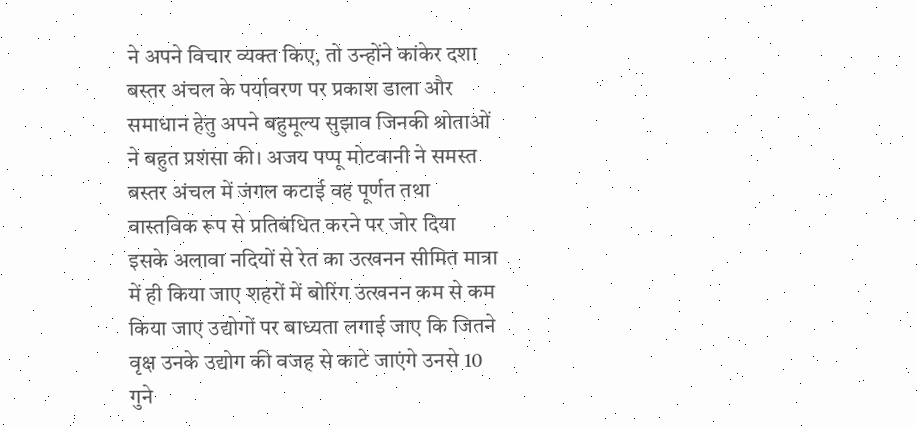ने अपने विचार व्यक्त किए, तो उन्होंने कांकेर दशा बस्तर अंचल के पर्यावरण पर प्रकाश डाला और समाधान हेतु अपने बहुमूल्य सुझाव जिनकी श्रोताओं ने बहुत प्रशंसा की। अजय पप्पू मोटवानी ने समस्त बस्तर अंचल में जंगल कटाई वह पूर्णत तथा वास्तविक रूप से प्रतिबंधित करने पर जोर दिया इसके अलावा नदियों से रेत का उत्खनन सीमित मात्रा में ही किया जाए शहरों में बोरिंग उत्खनन कम से कम किया जाए उद्योगों पर बाध्यता लगाई जाए कि जितने वृक्ष उनके उद्योग की वजह से काटे जाएंगे उनसे 10 गुने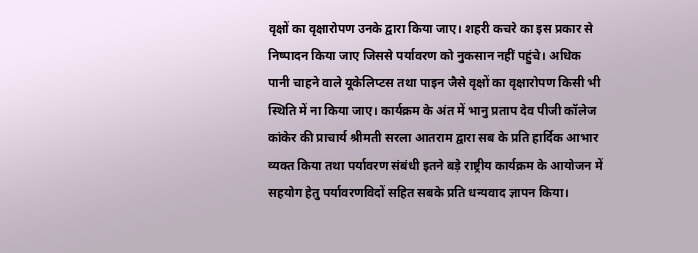वृक्षों का वृक्षारोपण उनके द्वारा किया जाए। शहरी कचरे का इस प्रकार से निष्पादन किया जाए जिससे पर्यावरण को नुकसान नहीं पहुंचे। अधिक पानी चाहने वाले यूकेलिप्टस तथा पाइन जैसे वृक्षों का वृक्षारोपण किसी भी स्थिति में ना किया जाए। कार्यक्रम के अंत में भानु प्रताप देव पीजी कॉलेज कांकेर की प्राचार्य श्रीमती सरला आतराम द्वारा सब के प्रति हार्दिक आभार व्यक्त किया तथा पर्यावरण संबंधी इतने बड़े राष्ट्रीय कार्यक्रम के आयोजन में सहयोग हेतु पर्यावरणविदों सहित सबके प्रति धन्यवाद ज्ञापन किया।